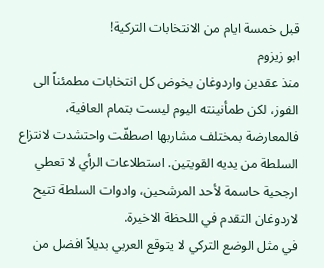قبل خمسة ايام من الانتخابات التركية!
ابو زيزوم
منذ عقدين واردوغان يخوض كل انتخابات مطمئناً الى الفوز، لكن طمأنينته اليوم ليست بتمام العافية، فالمعارضة بمختلف مشاربها اصطفّت واحتشدت لانتزاع السلطة من يديه القويتين. استطلاعات الرأي لا تعطي ارجحية حاسمة لأحد المرشحين، وادوات السلطة تتيح لاردوغان التقدم في اللحظة الاخيرة.
في مثل الوضع التركي لا يتوقع العربي بديلاً افضل من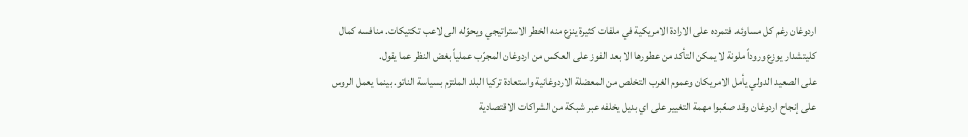اردوغان رغم كل مساوئه. فتمرده على الارادة الامريكية في ملفات كثيرة ينزع منه الخطر الاستراتيجي ويحوّله الى لاعب تكتيكات. منافسه كمال كليتشدار يوزع وروداً ملونة لا يمكن التأكد من عطورها الا بعد الفوز على العكس من اردوغان المجرّب عملياً بغض النظر عما يقول.
على الصعيد الدولي يأمل الامريكان وعموم الغرب التخلص من المعضلة الاردوغانية واستعادة تركيا البلد الملتزم بسياسة الناتو. بينما يعمل الروس على إنجاح اردوغان وقد صعّبوا مهمة التغيير على اي بديل يخلفه عبر شبكة من الشراكات الاقتصادية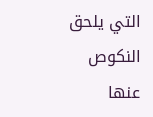التي يلحق النكوص عنها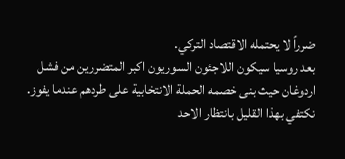ضرراً لا يحتمله الاقتصاد التركي.
بعد روسيا سيكون اللاجئون السوريون اكبر المتضررين من فشل اردوغان حيث بنى خصمه الحملة الانتخابية على طردهم عندما يفوز.
نكتفي بهذا القليل بانتظار الاحد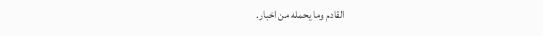القادم وما يحمله من اخبار.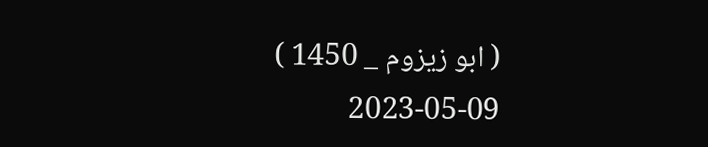( ابو زيزوم _ 1450 )
2023-05-09